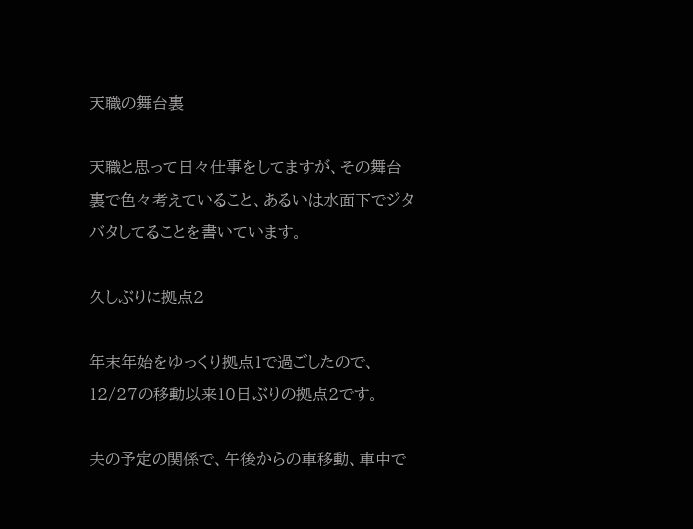天職の舞台裏

天職と思って日々仕事をしてますが、その舞台裏で色々考えていること、あるいは水面下でジタバタしてることを書いています。

久しぶりに拠点2

年末年始をゆっくり拠点1で過ごしたので、12/27の移動以来10日ぶりの拠点2です。

夫の予定の関係で、午後からの車移動、車中で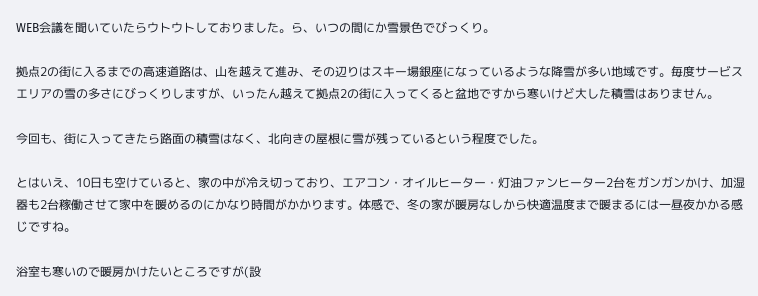WEB会議を聞いていたらウトウトしておりました。ら、いつの間にか雪景色でびっくり。

拠点2の街に入るまでの高速道路は、山を越えて進み、その辺りはスキー場銀座になっているような降雪が多い地域です。毎度サービスエリアの雪の多さにびっくりしますが、いったん越えて拠点2の街に入ってくると盆地ですから寒いけど大した積雪はありません。

今回も、街に入ってきたら路面の積雪はなく、北向きの屋根に雪が残っているという程度でした。

とはいえ、10日も空けていると、家の中が冷え切っており、エアコン・オイルヒーター・灯油ファンヒーター2台をガンガンかけ、加湿器も2台稼働させて家中を暖めるのにかなり時間がかかります。体感で、冬の家が暖房なしから快適温度まで暖まるには一昼夜かかる感じですね。

浴室も寒いので暖房かけたいところですが(設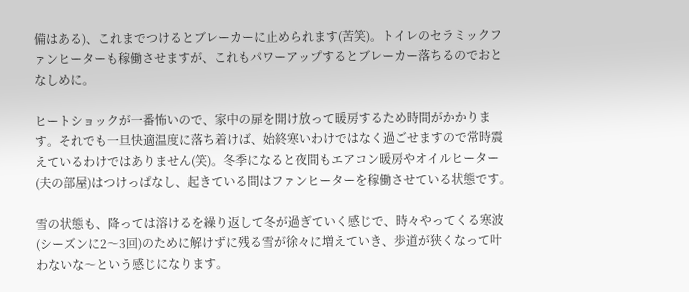備はある)、これまでつけるとブレーカーに止められます(苦笑)。トイレのセラミックファンヒーターも稼働させますが、これもパワーアップするとブレーカー落ちるのでおとなしめに。

ヒートショックが一番怖いので、家中の扉を開け放って暖房するため時間がかかります。それでも一旦快適温度に落ち着けば、始終寒いわけではなく過ごせますので常時震えているわけではありません(笑)。冬季になると夜間もエアコン暖房やオイルヒーター(夫の部屋)はつけっぱなし、起きている間はファンヒーターを稼働させている状態です。

雪の状態も、降っては溶けるを繰り返して冬が過ぎていく感じで、時々やってくる寒波(シーズンに2〜3回)のために解けずに残る雪が徐々に増えていき、歩道が狭くなって叶わないな〜という感じになります。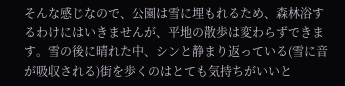そんな感じなので、公園は雪に埋もれるため、森林浴するわけにはいきませんが、平地の散歩は変わらずできます。雪の後に晴れた中、シンと静まり返っている(雪に音が吸収される)街を歩くのはとても気持ちがいいと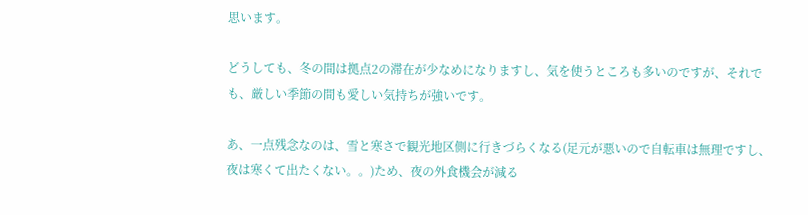思います。

どうしても、冬の間は拠点2の滞在が少なめになりますし、気を使うところも多いのですが、それでも、厳しい季節の間も愛しい気持ちが強いです。

あ、一点残念なのは、雪と寒さで観光地区側に行きづらくなる(足元が悪いので自転車は無理ですし、夜は寒くて出たくない。。)ため、夜の外食機会が減る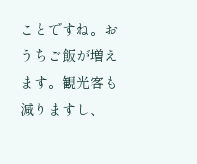ことですね。おうちご飯が増えます。観光客も減りますし、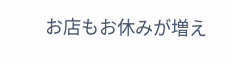お店もお休みが増え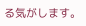る気がします。